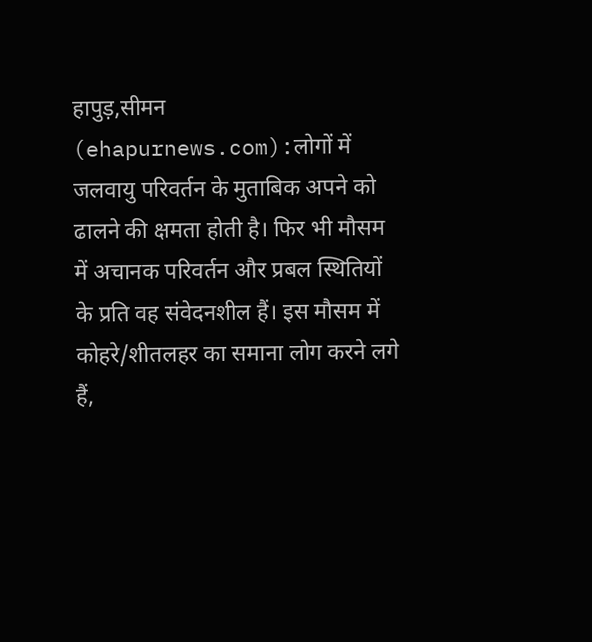हापुड़,सीमन (ehapurnews.com):लोगों में जलवायु परिवर्तन के मुताबिक अपने को ढालने की क्षमता होती है। फिर भी मौसम में अचानक परिवर्तन और प्रबल स्थितियों के प्रति वह संवेदनशील हैं। इस मौसम में कोहरे/शीतलहर का समाना लोग करने लगे हैं,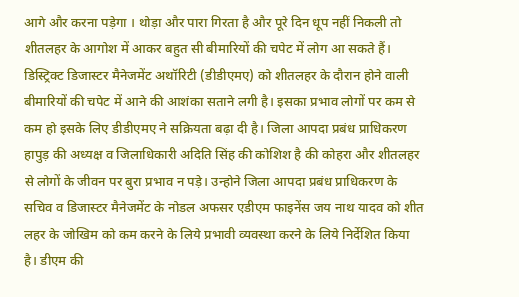आगे और करना पड़ेगा । थोड़ा और पारा गिरता है और पूरे दिन धूप नहीं निकली तो शीतलहर के आगोश में आकर बहुत सी बीमारियों की चपेट में लोग आ सकते हैं। डिस्ट्रिक्ट डिजास्टर मैनेजमेंट अथॉरिटी (डीडीएमए) को शीतलहर के दौरान होने वाली बीमारियों की चपेट में आने की आशंका सताने लगी है। इसका प्रभाव लोगों पर कम से कम हो इसके लिए डीडीएमए ने सक्रियता बढ़ा दी है। जिला आपदा प्रबंध प्राधिकरण हापुड़ की अध्यक्ष व जिलाधिकारी अदिति सिंह की कोशिश है की कोहरा और शीतलहर से लोगों के जीवन पर बुरा प्रभाव न पड़े। उन्होने जिला आपदा प्रबंध प्राधिकरण के सचिव व डिजास्टर मैनेजमेंट के नोडल अफसर एडीएम फाइनेंस जय नाथ यादव को शीत लहर के जोखिम को कम करने के लिये प्रभावी व्यवस्था करने के लिये निर्देशित किया है। डीएम की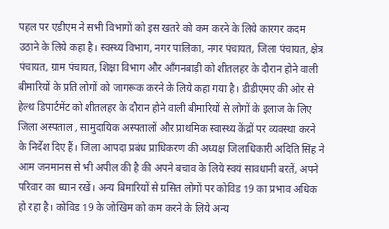पहल पर एडीएम ने सभी विभागों को इस खतरे को कम करने के लिये कारगर कदम उठाने के लिये कहा है। स्वस्थ्य विभाग, नगर पालिका, नगर पंचायत, जिला पंचायत, क्षेत्र पंचायत, ग्राम पंचायत, शिक्षा विभाग और आँगनबाड़ी को शीतलहर के दौरान होने वाली बीमारियों के प्रति लोगों को जागरूक करने के लिये कहा गया है। डीडीएमए की ओर से हेल्थ डिपार्टमेंट को शीतलहर के दौरान होने वाली बीमारियों से लोगों के इलाज के लिए जिला अस्पताल , सामुदायिक अस्पतालों और प्राथमिक स्वास्थ्य केंद्रों पर व्यवस्था करने के निर्देश दिए हैं। जिला आपदा प्रबंध प्राधिकरण की अध्यक्ष जिलाधिकारी अदिति सिंह ने आम जनमानस से भी अपील की है की अपने बचाव के लिये स्वयं सावधानी बरतें, अपने परिवार का ध्यान रखें। अन्य बिमारियों से ग्रसित लोगों पर कोविड 19 का प्रभाव अधिक हो रहा है। कोविड 19 के जोखिम को कम करने के लिये अन्य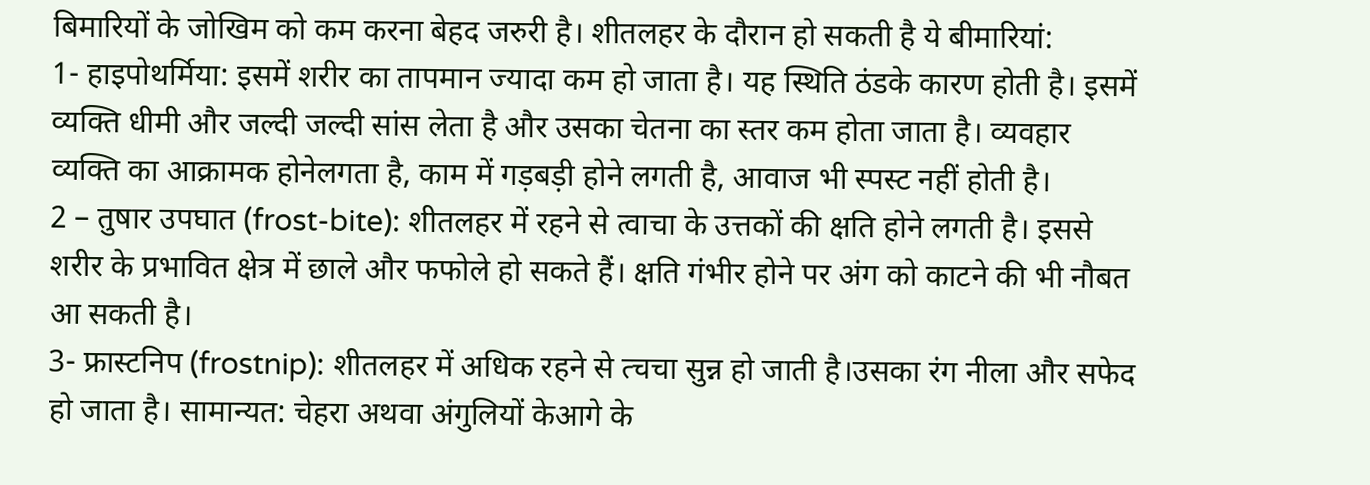बिमारियों के जोखिम को कम करना बेहद जरुरी है। शीतलहर के दौरान हो सकती है ये बीमारियां:
1- हाइपोथर्मिया: इसमें शरीर का तापमान ज्यादा कम हो जाता है। यह स्थिति ठंडके कारण होती है। इसमें व्यक्ति धीमी और जल्दी जल्दी सांस लेता है और उसका चेतना का स्तर कम होता जाता है। व्यवहार व्यक्ति का आक्रामक होनेलगता है, काम में गड़बड़ी होने लगती है, आवाज भी स्पस्ट नहीं होती है।
2 – तुषार उपघात (frost-bite): शीतलहर में रहने से त्वाचा के उत्तकों की क्षति होने लगती है। इससे शरीर के प्रभावित क्षेत्र में छाले और फफोले हो सकते हैं। क्षति गंभीर होने पर अंग को काटने की भी नौबत आ सकती है।
3- फ्रास्टनिप (frostnip): शीतलहर में अधिक रहने से त्चचा सुन्न हो जाती है।उसका रंग नीला और सफेद हो जाता है। सामान्यत: चेहरा अथवा अंगुलियों केआगे के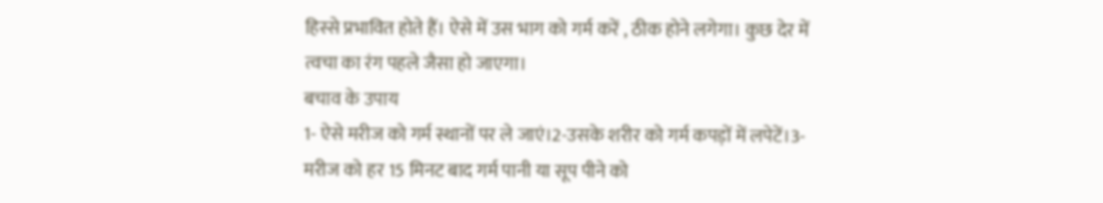हिस्से प्रभावित होते हैं। ऐसे में उस भाग को गर्म करें , ठीक होने लगेगा। कुछ देर में त्वचा का रंग पहले जैसा हो जाएगा।
बचाव के उपाय
1- ऐसे मरीज को गर्म स्थानों पर ले जाएं।2-उसके शरीर को गर्म कपड़ों में लपेटें।3- मरीज को हर 15 मिनट बाद गर्म पानी या सूप पीने को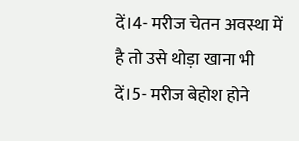दें।4- मरीज चेतन अवस्था में है तो उसे थोड़ा खाना भी दें।5- मरीज बेहोश होने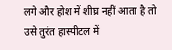लगे और होश में शीघ्र नहीं आता है तो उसे तुरंत हास्पीटल में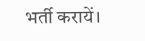भर्ती करायें।